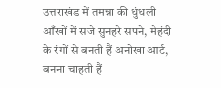उत्तराखंड में तमन्ना की धुंधली आँखों में सजे सुनहरे सपने, मेहंदी के रंगों से बनती हैं अनोखा आर्ट, बनना चाहती हैं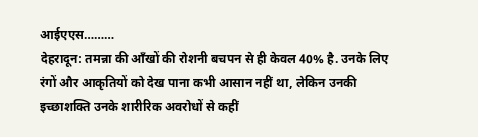आईएएस………
देहरादून: तमन्ना की आँखों की रोशनी बचपन से ही केवल 40% है. उनके लिए रंगों और आकृतियों को देख पाना कभी आसान नहीं था, लेकिन उनकी इच्छाशक्ति उनके शारीरिक अवरोधों से कहीं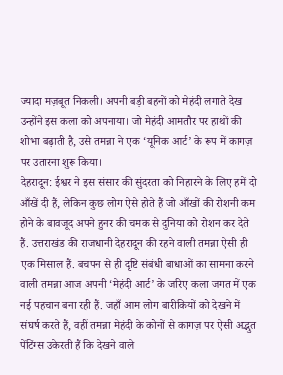ज्यादा मज़बूत निकली। अपनी बड़ी बहनों को मेहंदी लगाते देख उन्होंने इस कला को अपनाया। जो मेहंदी आमतौर पर हाथों की शोभा बढ़ाती है, उसे तमन्ना ने एक ‘यूनिक आर्ट’ के रूप में कागज़ पर उतारना शुरू किया।
देहरादून: ईश्वर ने इस संसार की सुंदरता को निहारने के लिए हमें दो आँखें दी हैं, लेकिन कुछ लोग ऐसे होते हैं जो आँखों की रोशनी कम होने के बावजूद अपने हुनर की चमक से दुनिया को रोशन कर देते हैं. उत्तराखंड की राजधानी देहरादून की रहने वाली तमन्ना ऐसी ही एक मिसाल हैं. बचपन से ही दृष्टि संबंधी बाधाओं का सामना करने वाली तमन्ना आज अपनी ‘मेहंदी आर्ट’ के जरिए कला जगत में एक नई पहचान बना रही हैं. जहाँ आम लोग बारीकियों को देखने में संघर्ष करते हैं, वहीं तमन्ना मेहंदी के कोनों से कागज़ पर ऐसी अद्भुत पेंटिंग्स उकेरती हैं कि देखने वाले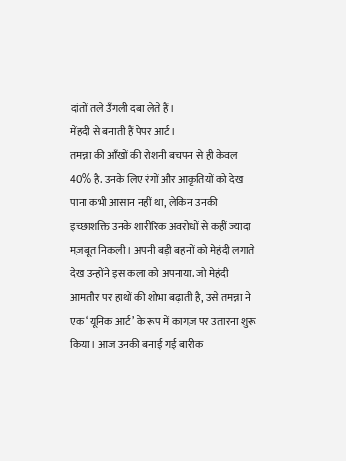दांतों तले उँगली दबा लेते हैं।
मेंहदी से बनाती हैं पेपर आर्ट।
तमन्ना की आँखों की रोशनी बचपन से ही केवल 40% है. उनके लिए रंगों और आकृतियों को देख पाना कभी आसान नहीं था, लेकिन उनकी इच्छाशक्ति उनके शारीरिक अवरोधों से कहीं ज्यादा मज़बूत निकली। अपनी बड़ी बहनों को मेहंदी लगाते देख उन्होंने इस कला को अपनाया. जो मेहंदी आमतौर पर हाथों की शोभा बढ़ाती है, उसे तमन्ना ने एक ‘यूनिक आर्ट’ के रूप में कागज़ पर उतारना शुरू किया। आज उनकी बनाई गई बारीक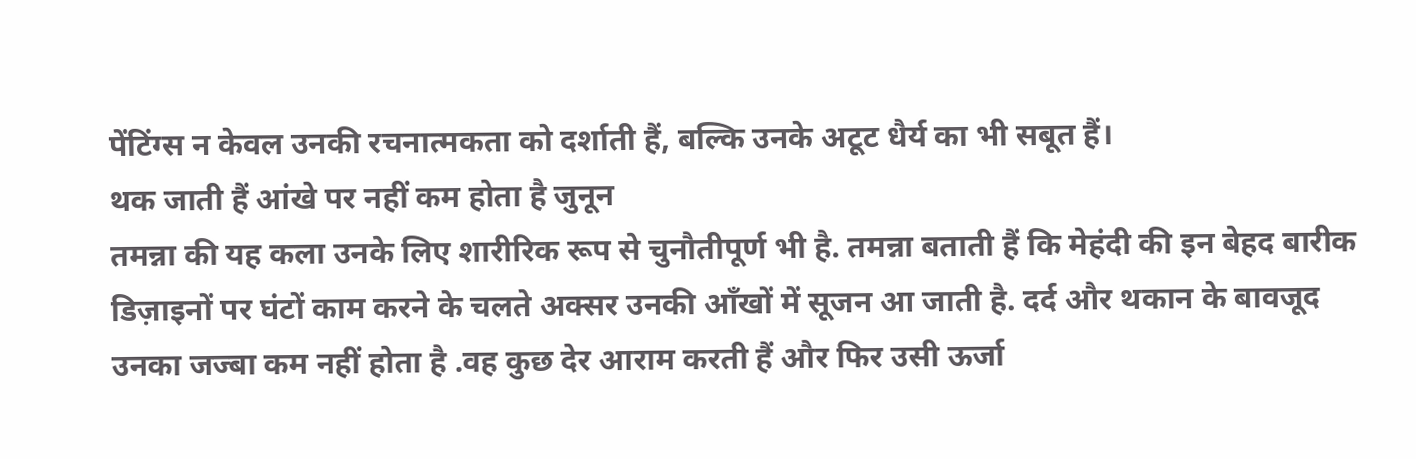पेंटिंग्स न केवल उनकी रचनात्मकता को दर्शाती हैं, बल्कि उनके अटूट धैर्य का भी सबूत हैं।
थक जाती हैं आंखे पर नहीं कम होता है जुनून
तमन्ना की यह कला उनके लिए शारीरिक रूप से चुनौतीपूर्ण भी है. तमन्ना बताती हैं कि मेहंदी की इन बेहद बारीक डिज़ाइनों पर घंटों काम करने के चलते अक्सर उनकी आँखों में सूजन आ जाती है. दर्द और थकान के बावजूद उनका जज्बा कम नहीं होता है .वह कुछ देर आराम करती हैं और फिर उसी ऊर्जा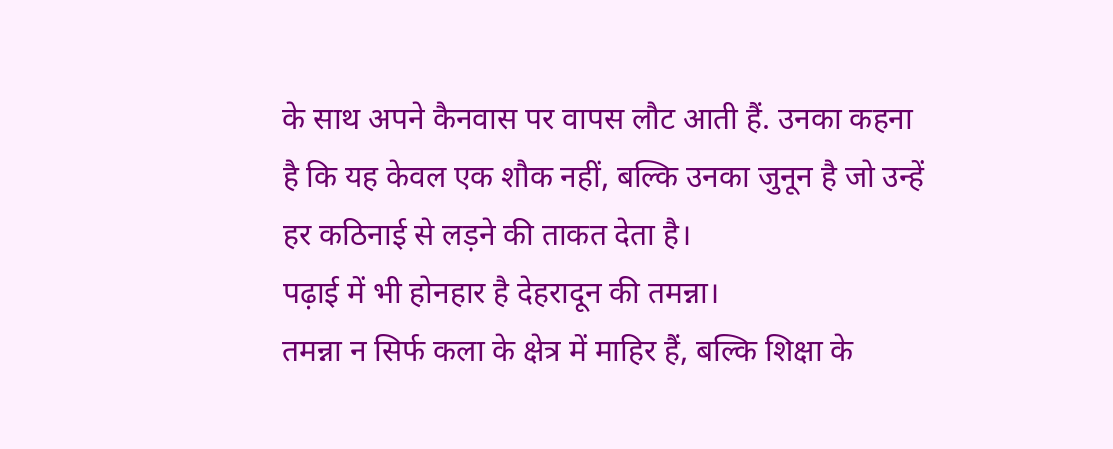के साथ अपने कैनवास पर वापस लौट आती हैं. उनका कहना है कि यह केवल एक शौक नहीं, बल्कि उनका जुनून है जो उन्हें हर कठिनाई से लड़ने की ताकत देता है।
पढ़ाई में भी होनहार है देहरादून की तमन्ना।
तमन्ना न सिर्फ कला के क्षेत्र में माहिर हैं, बल्कि शिक्षा के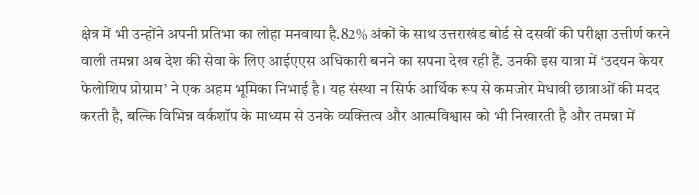क्षेत्र में भी उन्होंने अपनी प्रतिभा का लोहा मनवाया है.82% अंकों के साथ उत्तराखंड बोर्ड से दसवीं की परीक्षा उत्तीर्ण करने वाली तमन्ना अब देश की सेवा के लिए आईएएस अधिकारी बनने का सपना देख रही हैं. उनकी इस यात्रा में ‘उदयन केयर फेलोशिप प्रोग्राम’ ने एक अहम भूमिका निभाई है। यह संस्था न सिर्फ आर्थिक रूप से कमजोर मेधावी छात्राओं की मदद करती है, बल्कि विभिन्न वर्कशॉप के माध्यम से उनके व्यक्तित्व और आत्मविश्वास को भी निखारती है और तमन्ना में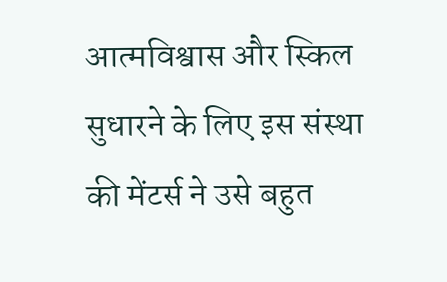आत्मविश्वास और स्किल सुधारने के लिए इस संस्था की मेंटर्स ने उसे बहुत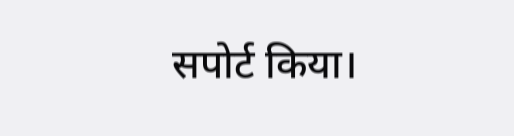सपोर्ट किया।